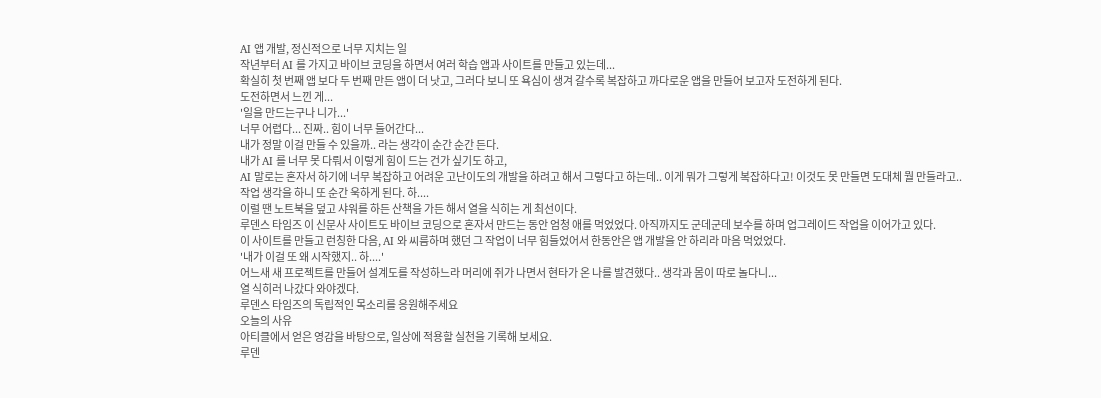AI 앱 개발, 정신적으로 너무 지치는 일
작년부터 AI 를 가지고 바이브 코딩을 하면서 여러 학습 앱과 사이트를 만들고 있는데...
확실히 첫 번째 앱 보다 두 번째 만든 앱이 더 낫고, 그러다 보니 또 욕심이 생겨 갈수록 복잡하고 까다로운 앱을 만들어 보고자 도전하게 된다.
도전하면서 느낀 게...
'일을 만드는구나 니가...'
너무 어렵다... 진짜.. 힘이 너무 들어간다...
내가 정말 이걸 만들 수 있을까.. 라는 생각이 순간 순간 든다.
내가 AI 를 너무 못 다뤄서 이렇게 힘이 드는 건가 싶기도 하고,
AI 말로는 혼자서 하기에 너무 복잡하고 어려운 고난이도의 개발을 하려고 해서 그렇다고 하는데.. 이게 뭐가 그렇게 복잡하다고! 이것도 못 만들면 도대체 뭘 만들라고..
작업 생각을 하니 또 순간 욱하게 된다. 하....
이럴 땐 노트북을 덮고 샤워를 하든 산책을 가든 해서 열을 식히는 게 최선이다.
루덴스 타임즈 이 신문사 사이트도 바이브 코딩으로 혼자서 만드는 동안 엄청 애를 먹었었다. 아직까지도 군데군데 보수를 하며 업그레이드 작업을 이어가고 있다.
이 사이트를 만들고 런칭한 다음, AI 와 씨름하며 했던 그 작업이 너무 힘들었어서 한동안은 앱 개발을 안 하리라 마음 먹었었다.
'내가 이걸 또 왜 시작했지.. 하....'
어느새 새 프로젝트를 만들어 설계도를 작성하느라 머리에 쥐가 나면서 현타가 온 나를 발견했다.. 생각과 몸이 따로 놀다니...
열 식히러 나갔다 와야겠다.
루덴스 타임즈의 독립적인 목소리를 응원해주세요
오늘의 사유
아티클에서 얻은 영감을 바탕으로, 일상에 적용할 실천을 기록해 보세요.
루덴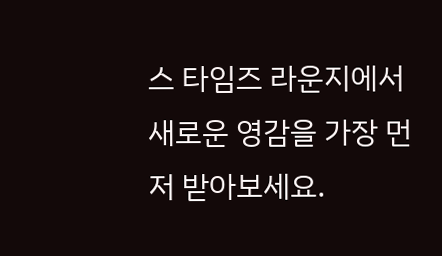스 타임즈 라운지에서
새로운 영감을 가장 먼저 받아보세요.